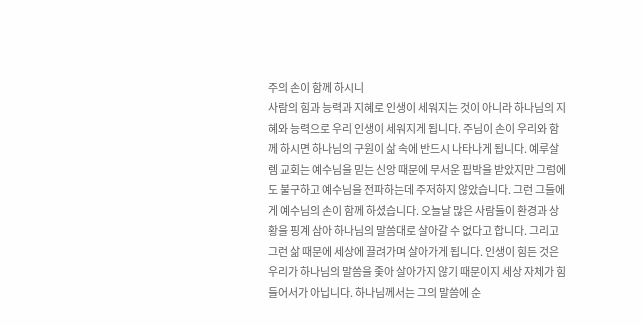주의 손이 함께 하시니
사람의 힘과 능력과 지혜로 인생이 세워지는 것이 아니라 하나님의 지혜와 능력으로 우리 인생이 세워지게 됩니다. 주님이 손이 우리와 함께 하시면 하나님의 구원이 삶 속에 반드시 나타나게 됩니다. 예루살렘 교회는 예수님을 믿는 신앙 때문에 무서운 핍박을 받았지만 그럼에도 불구하고 예수님을 전파하는데 주저하지 않았습니다. 그런 그들에게 예수님의 손이 함께 하셨습니다. 오늘날 많은 사람들이 환경과 상황을 핑계 삼아 하나님의 말씀대로 살아갈 수 없다고 합니다. 그리고 그런 삶 때문에 세상에 끌려가며 살아가게 됩니다. 인생이 힘든 것은 우리가 하나님의 말씀을 좇아 살아가지 않기 때문이지 세상 자체가 힘들어서가 아닙니다. 하나님께서는 그의 말씀에 순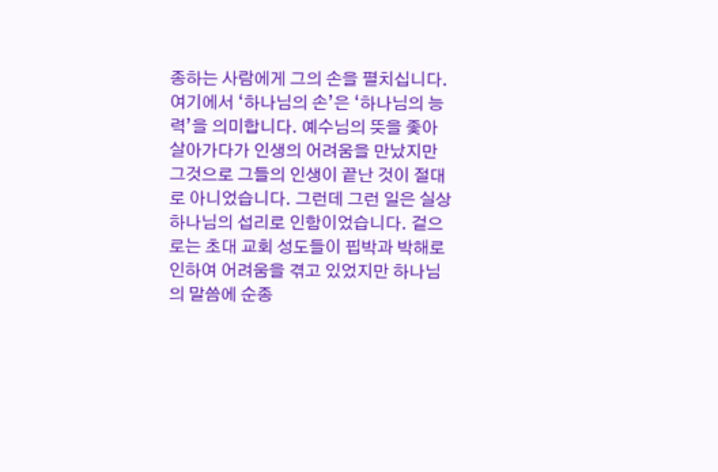종하는 사람에게 그의 손을 펼치십니다. 여기에서 ‘하나님의 손’은 ‘하나님의 능력’을 의미합니다. 예수님의 뜻을 좇아 살아가다가 인생의 어려움을 만났지만 그것으로 그들의 인생이 끝난 것이 절대로 아니었습니다. 그런데 그런 일은 실상 하나님의 섭리로 인함이었습니다. 겉으로는 초대 교회 성도들이 핍박과 박해로 인하여 어려움을 겪고 있었지만 하나님의 말씀에 순종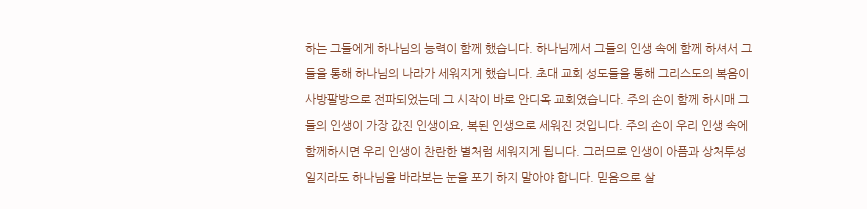하는 그들에게 하나님의 능력이 함께 했습니다. 하나님께서 그들의 인생 속에 함께 하셔서 그들을 통해 하나님의 나라가 세워지게 했습니다. 초대 교회 성도들을 통해 그리스도의 복음이 사방팔방으로 전파되었는데 그 시작이 바로 안디옥 교회였습니다. 주의 손이 함께 하시매 그들의 인생이 가장 값진 인생이요, 복된 인생으로 세워진 것입니다. 주의 손이 우리 인생 속에 함께하시면 우리 인생이 찬란한 별처럼 세워지게 됩니다. 그러므로 인생이 아픔과 상처투성 일지라도 하나님을 바라보는 눈을 포기 하지 말아야 합니다. 믿음으로 살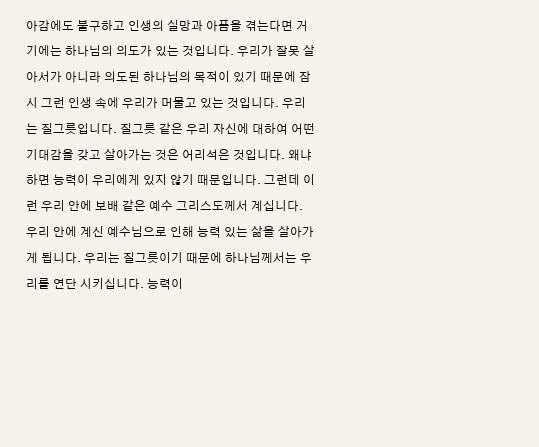아감에도 불구하고 인생의 실망과 아픔을 겪는다면 거기에는 하나님의 의도가 있는 것입니다. 우리가 잘못 살아서가 아니라 의도된 하나님의 목적이 있기 때문에 잠시 그런 인생 속에 우리가 머물고 있는 것입니다. 우리는 질그릇입니다. 질그릇 같은 우리 자신에 대하여 어떤 기대감을 갖고 살아가는 것은 어리석은 것입니다. 왜냐하면 능력이 우리에게 있지 않기 때문입니다. 그런데 이런 우리 안에 보배 같은 예수 그리스도께서 계십니다. 우리 안에 계신 예수님으로 인해 능력 있는 삶을 살아가게 됩니다. 우리는 질그릇이기 때문에 하나님께서는 우리를 연단 시키십니다. 능력이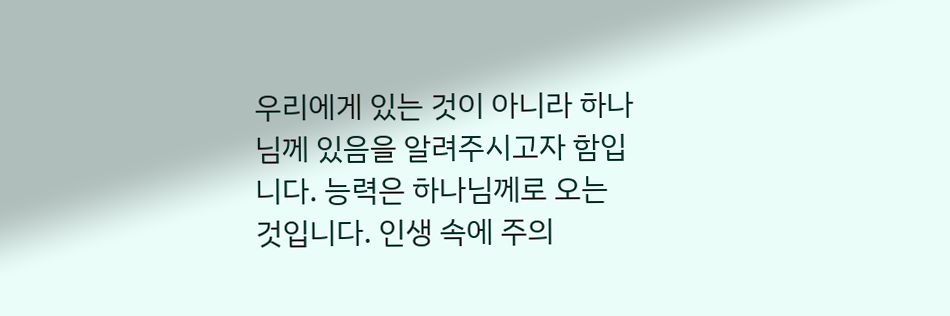우리에게 있는 것이 아니라 하나님께 있음을 알려주시고자 함입니다. 능력은 하나님께로 오는 것입니다. 인생 속에 주의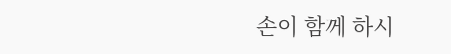손이 함께 하시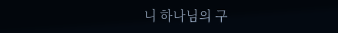니 하나님의 구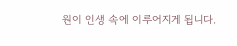원이 인생 속에 이루어지게 됩니다.